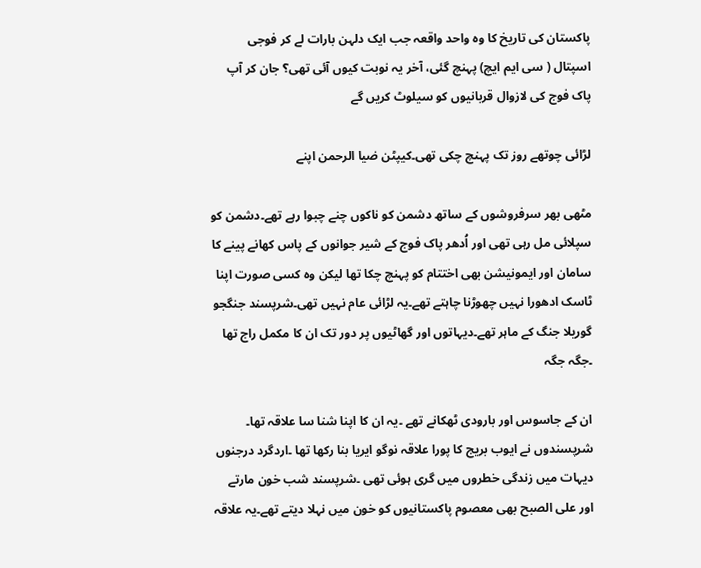پاکستان کی تاریخ کا وہ واحد واقعہ جب ایک دلہن بارات لے کر فوجی اسپتال ( سی ایم ایچ) پہنچ گئی، آخر یہ نوبت کیوں آئی تھی؟ جان کر آپ پاک فوج کی لازوال قربانیوں کو سیلوٹ کریں گے

لڑائی چوتھے روز تک پہنچ چکی تھی۔کیپٹن ضیا الرحمن اپنے

مٹھی بھر سرفروشوں کے ساتھ دشمن کو ناکوں چنے چبوا رہے تھے۔دشمن کو سپلائی مل رہی تھی اور اُدھر پاک فوج کے شیر جوانوں کے پاس کھانے پینے کا سامان اور ایمونیشن بھی اختتام کو پہنچ چکا تھا لیکن وہ کسی صورت اپنا ٹاسک ادھورا نہیں چھوڑنا چاہتے تھے۔یہ لڑائی عام نہیں تھی۔شرپسند جنگجو گوریلا جنگ کے ماہر تھے۔دیہاتوں اور گھاٹیوں پر دور تک ان کا مکمل راج تھا ۔جگہ جگہ

ان کے جاسوس اور بارودی ٹھکانے تھے ۔یہ ان کا اپنا شنا سا علاقہ تھا۔ شرپسندوں نے ایوب بریج کا پورا علاقہ نوگو ایریا بنا رکھا تھا ۔اردگرد درجنوں دیہات میں زندگی خطروں میں گری ہوئی تھی ۔شرپسند شب خون مارتے اور علی الصبح بھی معصوم پاکستانیوں کو خون میں نہلا دیتے تھے۔یہ علاقہ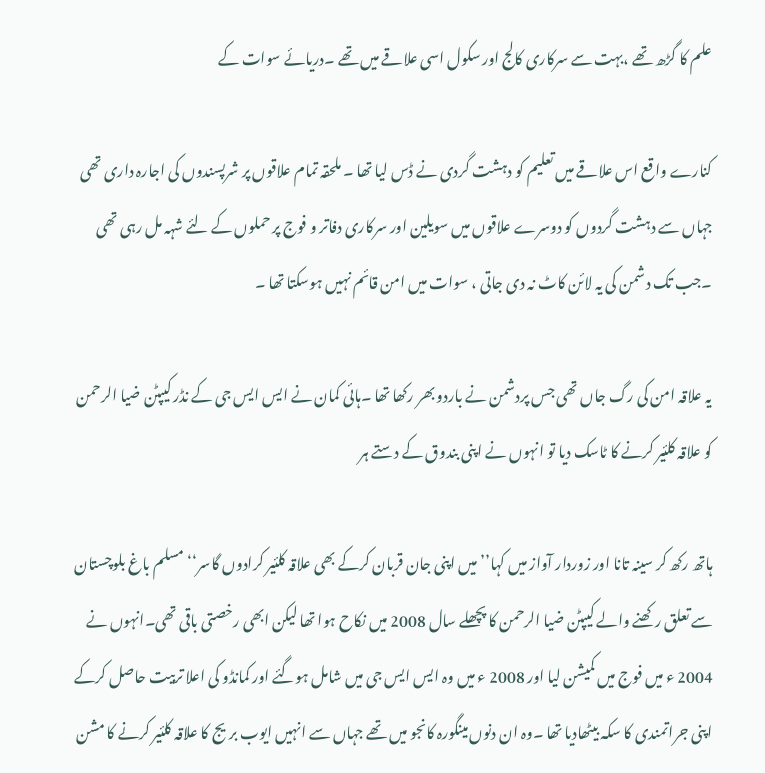علم کا گڑھ تھے ،بہت سے سرکاری کالج اور سکول اسی علاقے میں تھے ۔دریائے سوات کے

کنارے واقع اس علاقے میں تعلیم کو دہشت گردی نے ڈس لیا تھا ۔ ملحقہ تمام علاقوں پر شرپسندوں کی اجارہ داری تھی جہاں سے دہشت گردوں کو دوسرے علاقوں میں سویلین اور سرکاری دفاتر و فوج پر حملوں کے لئے شہہ مل رہی تھی ۔جب تک دشمن کی یہ لائن کاٹ نہ دی جاتی ، سوات میں امن قائم نہیں ہوسکتا تھا ۔

یہ علاقہ امن کی رگ جاں تھی جس پردشمن نے باردو بھر رکھا تھا ۔ہائی کمان نے ایس ایس جی کے نڈر کیپٹن ضیا الرحمن کو علاقہ کلئیر کرنے کا ٹاسک دیا تو انہوں نے اپنی بندوق کے دستے ہر

ہاتھ رکھ کر سینہ تانا اور زوردار آواز میں کہا’’ میں اپنی جان قربان کرکے بھی علاقہ کلئیر کرادوں گاسر‘‘مسلم باغ بلوچستان سے تعلق رکھنے والے کیپٹن ضیا الرحمن کا پچھلے سال 2008 میں نکاح ہوا تھا لیکن ابھی رخصتی باقی تھی۔انہوں نے 2004 ء میں فوج میں کمیشن لیا اور 2008 ء میں وہ ایس ایس جی میں شامل ہوگئے اور کمانڈو کی اعلا تربیت حاصل کرکے اپنی جراتمندی کا سکہ بیٹھادیا تھا ۔وہ ان دنوں مینگورہ کانجو میں تھے جہاں سے انہیں ایوب بریج کا علاقہ کلئیر کرنے کا مشن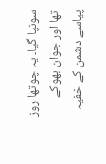سونپا گیا۔ یہ چوتھا روز تھا اور جوان بھوکے پیاسے دشمن کے خفیہ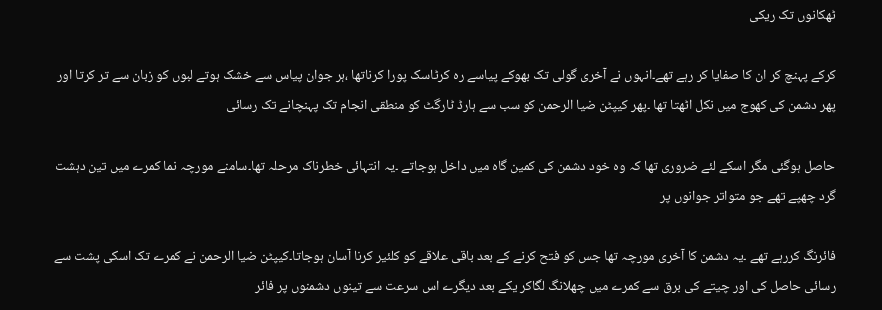ٹھکانوں تک ریکی

کرکے پہنچ کر ان کا صفایا کر رہے تھے۔انہوں نے آخری گولی تک بھوکے پیاسے رہ کرٹاسک پورا کرناتھا ،ہر جوان پیاس سے خشک ہوتے لبوں کو زبان سے تر کرتا اور پھر دشمن کی کھوج میں نکل اٹھتا تھا ۔پھر کیپٹن ضیا الرحمن کو سب سے ہارڈ ٹارگٹ کو منطقی انجام تک پہنچانے تک رسائی

حاصل ہوگئی مگر اسکے لئے ضروری تھا کہ وہ خود دشمن کی کمین گاہ میں داخل ہوجاتے ۔یہ انتہائی خطرناک مرحلہ تھا۔سامنے مورچہ نما کمرے میں تین دہشت گرد چھپے تھے جو متواتر جوانوں پر

فائرنگ کررہے تھے ۔یہ دشمن کا آخری مورچہ تھا جس کو فتح کرنے کے بعد باقی علاقے کو کلئیر کرنا آسان ہوجاتا۔کیپٹن ضیا الرحمن نے کمرے تک اسکی پشت سے رسائی حاصل کی اور چیتے کی برق سے کمرے میں چھلانگ لگاکر یکے بعد دیگرے اس سرعت سے تینوں دشمنوں پر فائر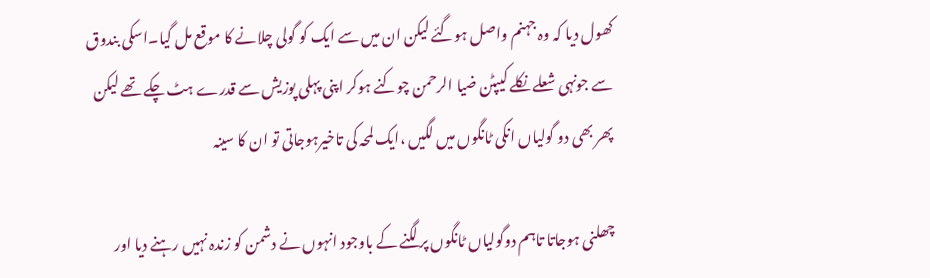کھول دیا کہ وہ جہنم واصل ہوگئے لیکن ان میں سے ایک کو گولی چلانے کا موقع مل گیا۔اسکی بندوق سے جونہی شعلے نکلے کیپٹن ضیا الرحمن چوکنے ہوکر اپنی پہلی پوزیش سے قدرے ہٹ چکے تھے لیکن پھر بھی دو گولیاں انکی ٹانگوں میں لگیں ،ایک لمحہ کی تاخیرہوجاتی تو ان کا سینہ

چھلنی ہوجاتا تاہم دوگولیاں ٹانگوں پر لگنے کے باوجود انہوں نے دشمن کو زندہ نہیں رہنے دیا اور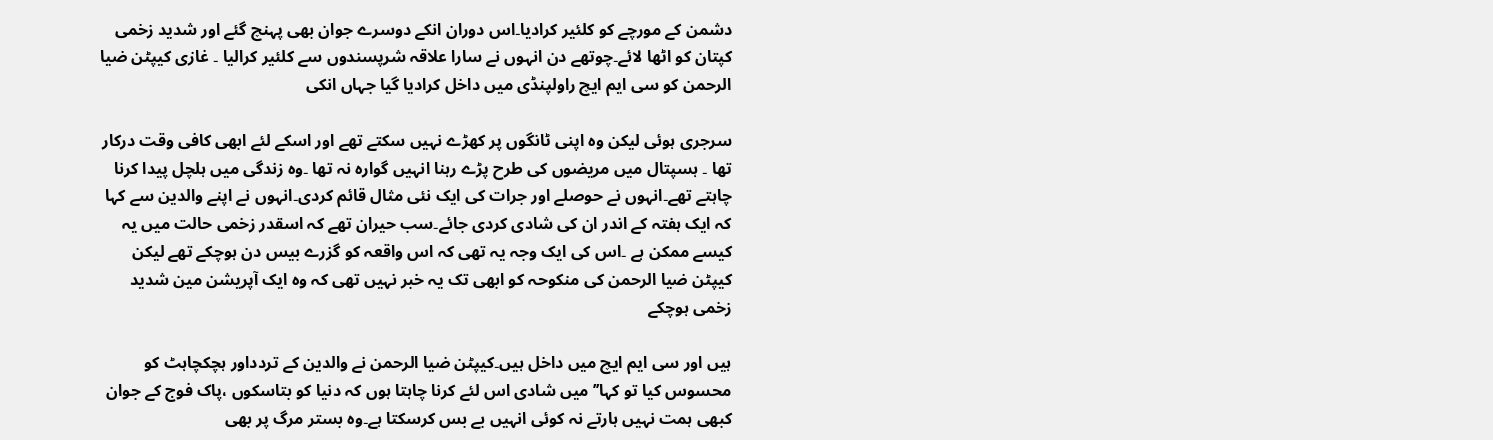دشمن کے مورچے کو کلئیر کرادیا۔اس دوران انکے دوسرے جوان بھی پہنچ گئے اور شدید زخمی کپتان کو اٹھا لائے۔چوتھے دن انہوں نے سارا علاقہ شرپسندوں سے کلئیر کرالیا ۔ غازی کیپٹن ضیا الرحمن کو سی ایم ایچ راولپنڈی میں داخل کرادیا گیا جہاں انکی

سرجری ہوئی لیکن وہ اپنی ٹانگوں پر کھڑے نہیں سکتے تھے اور اسکے لئے ابھی کافی وقت درکار تھا ۔ ہسپتال میں مریضوں کی طرح پڑے رہنا انہیں گوارہ نہ تھا ۔وہ زندگی میں ہلچل پیدا کرنا چاہتے تھے۔انہوں نے حوصلے اور جرات کی ایک نئی مثال قائم کردی۔انہوں نے اپنے والدین سے کہا کہ ایک ہفتہ کے اندر ان کی شادی کردی جائے۔سب حیران تھے کہ اسقدر زخمی حالت میں یہ کیسے ممکن ہے ۔اس کی ایک وجہ یہ تھی کہ اس واقعہ کو گزرے بیس دن ہوچکے تھے لیکن کیپٹن ضیا الرحمن کی منکوحہ کو ابھی تک یہ خبر نہیں تھی کہ وہ ایک آپریشن مین شدید زخمی ہوچکے

ہیں اور سی ایم ایچ میں داخل ہیں۔کیپٹن ضیا الرحمن نے والدین کے تردداور ہچکچاہٹ کو محسوس کیا تو کہا’’ میں شادی اس لئے کرنا چاہتا ہوں کہ دنیا کو بتاسکوں ،پاک فوج کے جوان کبھی ہمت نہیں ہارتے نہ کوئی انہیں بے بس کرسکتا ہے۔وہ بستر مرگ پر بھی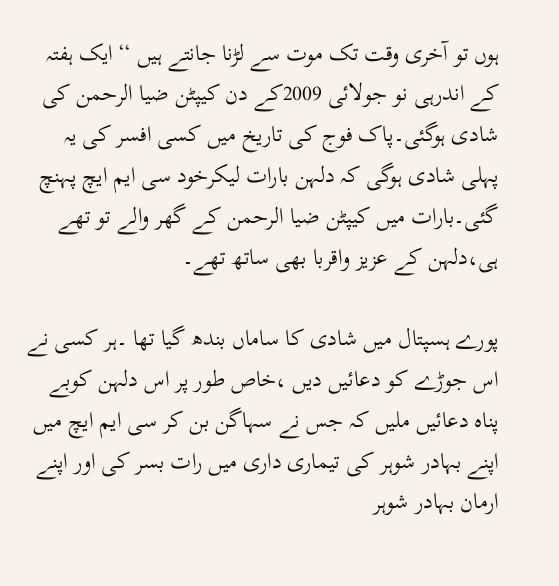ہوں تو آخری وقت تک موت سے لڑنا جانتے ہیں ‘‘ایک ہفتہ کے اندرہی نو جولائی 2009کے دن کیپٹن ضیا الرحمن کی شادی ہوگئی۔پاک فوج کی تاریخ میں کسی افسر کی یہ پہلی شادی ہوگی کہ دلہن بارات لیکرخود سی ایم ایچ پہنچ گئی۔بارات میں کیپٹن ضیا الرحمن کے گھر والے تو تھے ہی،دلہن کے عزیز واقربا بھی ساتھ تھے۔

پورے ہسپتال میں شادی کا ساماں بندھ گیا تھا ۔ہر کسی نے اس جوڑے کو دعائیں دیں ،خاص طور پر اس دلہن کوبے پناہ دعائیں ملیں کہ جس نے سہاگن بن کر سی ایم ایچ میں اپنے بہادر شوہر کی تیماری داری میں رات بسر کی اور اپنے ارمان بہادر شوہر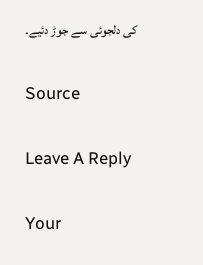کی دلجوئی سے جوڑ دئیے۔

Source

Leave A Reply

Your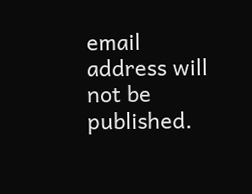email address will not be published.